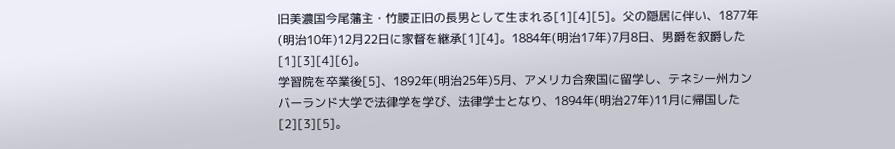旧美濃国今尾藩主・竹腰正旧の長男として生まれる[1][4][5]。父の隠居に伴い、1877年(明治10年)12月22日に家督を継承[1][4]。1884年(明治17年)7月8日、男爵を叙爵した[1][3][4][6]。
学習院を卒業後[5]、1892年(明治25年)5月、アメリカ合衆国に留学し、テネシー州カンバーランド大学で法律学を学び、法律学士となり、1894年(明治27年)11月に帰国した[2][3][5]。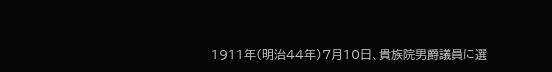1911年(明治44年)7月10日、貴族院男爵議員に選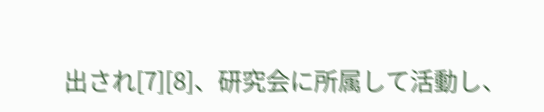出され[7][8]、研究会に所属して活動し、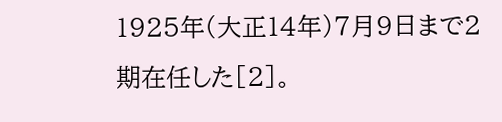1925年(大正14年)7月9日まで2期在任した[2]。